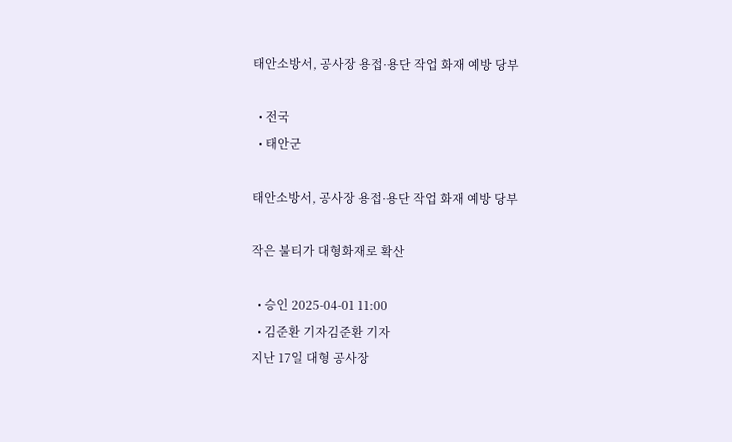태안소방서, 공사장 용접·용단 작업 화재 예방 당부

  • 전국
  • 태안군

태안소방서, 공사장 용접·용단 작업 화재 예방 당부

작은 불티가 대형화재로 확산

  • 승인 2025-04-01 11:00
  • 김준환 기자김준환 기자
지난 17일 대형 공사장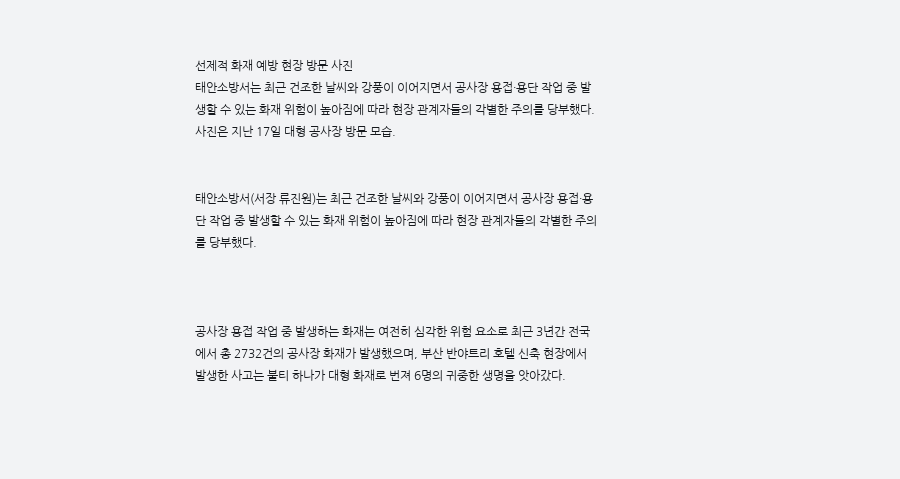선제적 화재 예방 현장 방문 사진
태안소방서는 최근 건조한 날씨와 강풍이 이어지면서 공사장 용접·용단 작업 중 발생할 수 있는 화재 위험이 높아짐에 따라 현장 관계자들의 각별한 주의를 당부했다. 사진은 지난 17일 대형 공사장 방문 모습.


태안소방서(서장 류진원)는 최근 건조한 날씨와 강풍이 이어지면서 공사장 용접·용단 작업 중 발생할 수 있는 화재 위험이 높아짐에 따라 현장 관계자들의 각별한 주의를 당부했다.



공사장 용접 작업 중 발생하는 화재는 여전히 심각한 위험 요소로 최근 3년간 전국에서 총 2732건의 공사장 화재가 발생했으며, 부산 반야트리 호텔 신축 현장에서 발생한 사고는 불티 하나가 대형 화재로 번져 6명의 귀중한 생명을 앗아갔다.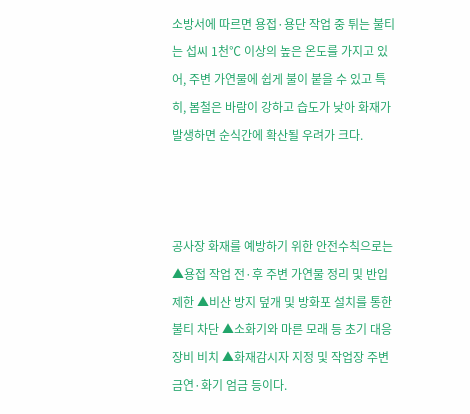소방서에 따르면 용접·용단 작업 중 튀는 불티는 섭씨 1천℃ 이상의 높은 온도를 가지고 있어, 주변 가연물에 쉽게 불이 붙을 수 있고 특히, 봄철은 바람이 강하고 습도가 낮아 화재가 발생하면 순식간에 확산될 우려가 크다.



공사장 화재를 예방하기 위한 안전수칙으로는 ▲용접 작업 전·후 주변 가연물 정리 및 반입 제한 ▲비산 방지 덮개 및 방화포 설치를 통한 불티 차단 ▲소화기와 마른 모래 등 초기 대응 장비 비치 ▲화재감시자 지정 및 작업장 주변 금연·화기 엄금 등이다.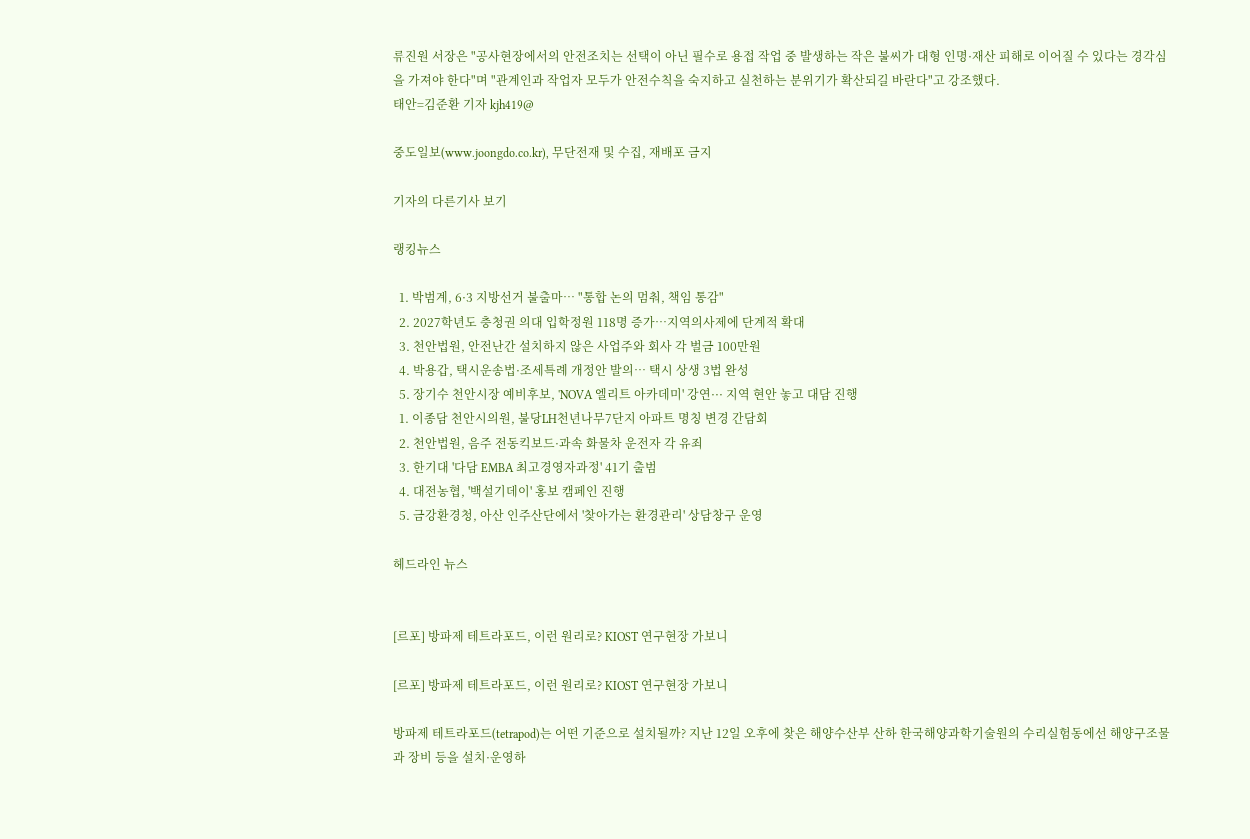류진원 서장은 "공사현장에서의 안전조치는 선택이 아닌 필수로 용접 작업 중 발생하는 작은 불씨가 대형 인명·재산 피해로 이어질 수 있다는 경각심을 가져야 한다"며 "관계인과 작업자 모두가 안전수칙을 숙지하고 실천하는 분위기가 확산되길 바란다"고 강조했다.
태안=김준환 기자 kjh419@

중도일보(www.joongdo.co.kr), 무단전재 및 수집, 재배포 금지

기자의 다른기사 보기

랭킹뉴스

  1. 박범계, 6·3 지방선거 불출마… "통합 논의 멈춰, 책임 통감"
  2. 2027학년도 충청권 의대 입학정원 118명 증가…지역의사제에 단계적 확대
  3. 천안법원, 안전난간 설치하지 않은 사업주와 회사 각 벌금 100만원
  4. 박용갑, 택시운송법·조세특례 개정안 발의… 택시 상생 3법 완성
  5. 장기수 천안시장 예비후보, 'NOVA 엘리트 아카데미' 강연··· 지역 현안 놓고 대담 진행
  1. 이종담 천안시의원, 불당LH천년나무7단지 아파트 명칭 변경 간담회
  2. 천안법원, 음주 전동킥보드·과속 화물차 운전자 각 유죄
  3. 한기대 '다담 EMBA 최고경영자과정' 41기 출범
  4. 대전농협, '백설기데이' 홍보 캠페인 진행
  5. 금강환경청, 아산 인주산단에서 '찾아가는 환경관리' 상담창구 운영

헤드라인 뉴스


[르포] 방파제 테트라포드, 이런 원리로? KIOST 연구현장 가보니

[르포] 방파제 테트라포드, 이런 원리로? KIOST 연구현장 가보니

방파제 테트라포드(tetrapod)는 어떤 기준으로 설치될까? 지난 12일 오후에 찾은 해양수산부 산하 한국해양과학기술원의 수리실험동에선 해양구조물과 장비 등을 설치·운영하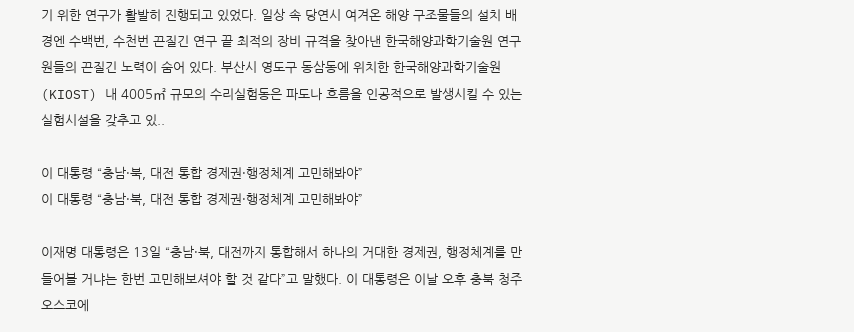기 위한 연구가 활발히 진행되고 있었다. 일상 속 당연시 여겨온 해양 구조물들의 설치 배경엔 수백번, 수천번 끈질긴 연구 끝 최적의 장비 규격을 찾아낸 한국해양과학기술원 연구원들의 끈질긴 노력이 숨어 있다. 부산시 영도구 동삼동에 위치한 한국해양과학기술원(KIOST) 내 4005㎡ 규모의 수리실험동은 파도나 흐름을 인공적으로 발생시킬 수 있는 실험시설을 갖추고 있..

이 대통령 “충남·북, 대전 통합 경제권·행정체계 고민해봐야”
이 대통령 “충남·북, 대전 통합 경제권·행정체계 고민해봐야”

이재명 대통령은 13일 “충남·북, 대전까지 통합해서 하나의 거대한 경제권, 행정체계를 만들어볼 거냐는 한번 고민해보셔야 할 것 같다”고 말했다. 이 대통령은 이날 오후 충북 청주 오스코에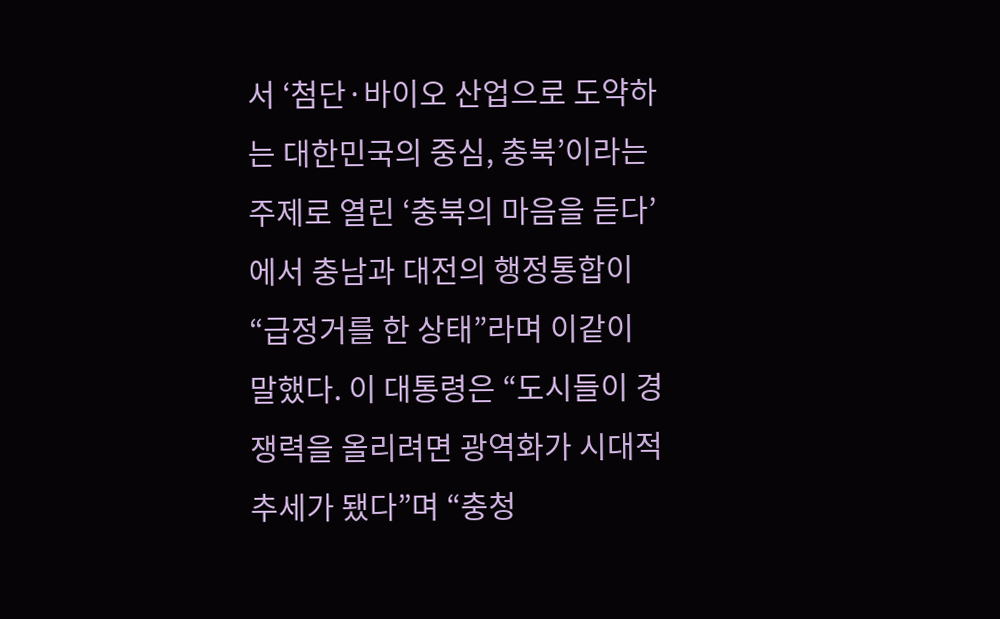서 ‘첨단·바이오 산업으로 도약하는 대한민국의 중심, 충북’이라는 주제로 열린 ‘충북의 마음을 듣다’에서 충남과 대전의 행정통합이 “급정거를 한 상태”라며 이같이 말했다. 이 대통령은 “도시들이 경쟁력을 올리려면 광역화가 시대적 추세가 됐다”며 “충청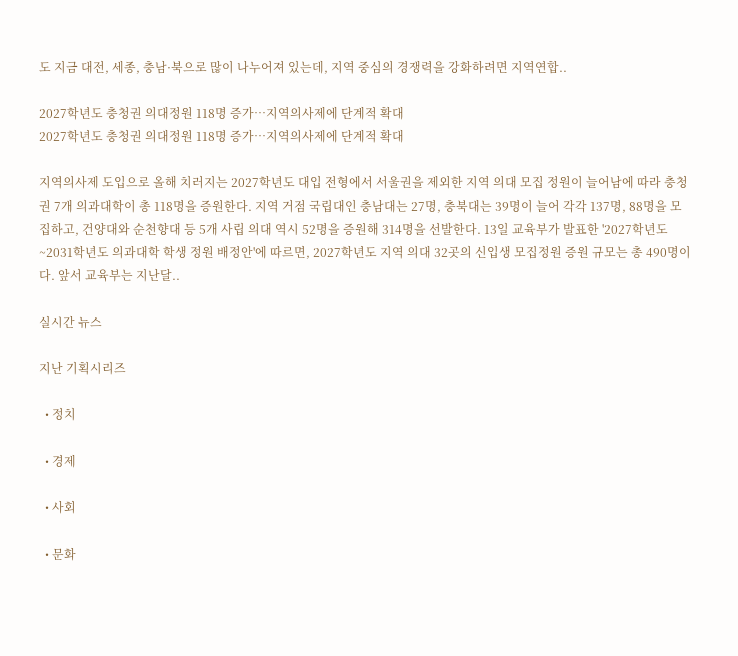도 지금 대전, 세종, 충남·북으로 많이 나누어져 있는데, 지역 중심의 경쟁력을 강화하려면 지역연합..

2027학년도 충청권 의대정원 118명 증가…지역의사제에 단계적 확대
2027학년도 충청권 의대정원 118명 증가…지역의사제에 단계적 확대

지역의사제 도입으로 올해 치러지는 2027학년도 대입 전형에서 서울권을 제외한 지역 의대 모집 정원이 늘어남에 따라 충청권 7개 의과대학이 총 118명을 증원한다. 지역 거점 국립대인 충남대는 27명, 충북대는 39명이 늘어 각각 137명, 88명을 모집하고, 건양대와 순천향대 등 5개 사립 의대 역시 52명을 증원해 314명을 선발한다. 13일 교육부가 발표한 '2027학년도~2031학년도 의과대학 학생 정원 배정안'에 따르면, 2027학년도 지역 의대 32곳의 신입생 모집정원 증원 규모는 총 490명이다. 앞서 교육부는 지난달..

실시간 뉴스

지난 기획시리즈

  • 정치

  • 경제

  • 사회

  • 문화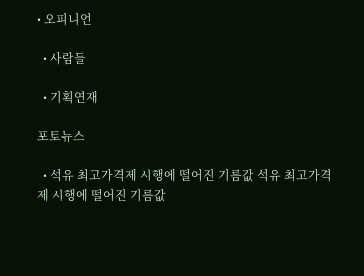• 오피니언

  • 사람들

  • 기획연재

포토뉴스

  • 석유 최고가격제 시행에 떨어진 기름값 석유 최고가격제 시행에 떨어진 기름값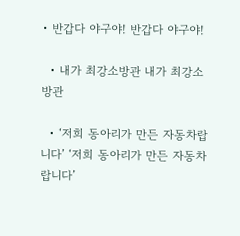• 반갑다 야구야! 반갑다 야구야!

  • 내가 최강소방관 내가 최강소방관

  • ‘저희 동아리가 만든 자동차랍니다’ ‘저희 동아리가 만든 자동차랍니다’